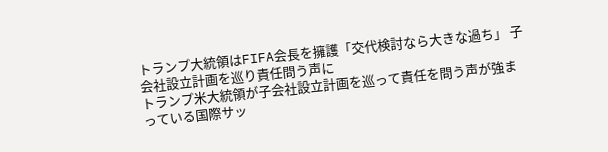トランプ大統領はFIFA会長を擁護「交代検討なら大きな過ち」 子会社設立計画を巡り責任問う声に
トランプ米大統領が子会社設立計画を巡って責任を問う声が強まっている国際サッ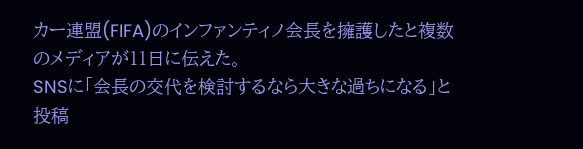カー連盟(FIFA)のインファンティノ会長を擁護したと複数のメディアが11日に伝えた。
SNSに「会長の交代を検討するなら大きな過ちになる」と投稿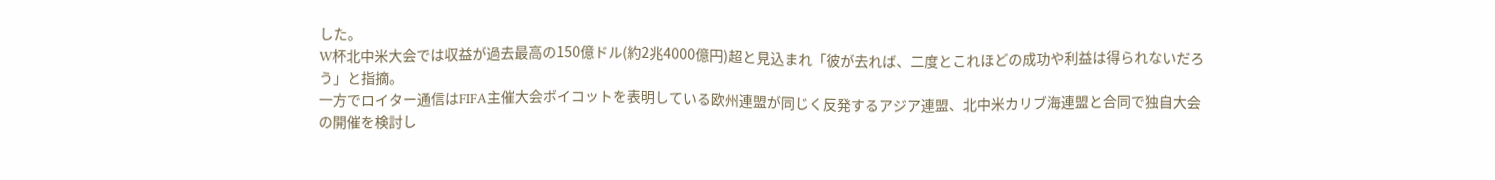した。
W杯北中米大会では収益が過去最高の150億ドル(約2兆4000億円)超と見込まれ「彼が去れば、二度とこれほどの成功や利益は得られないだろう」と指摘。
一方でロイター通信はFIFA主催大会ボイコットを表明している欧州連盟が同じく反発するアジア連盟、北中米カリブ海連盟と合同で独自大会の開催を検討し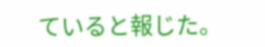ていると報じた。